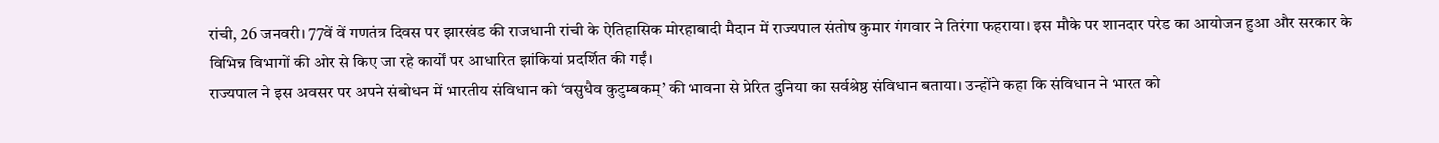रांची, 26 जनवरी। 77वें वें गणतंत्र दिवस पर झारखंड की राजधानी रांची के ऐतिहासिक मोरहाबादी मैदान में राज्यपाल संतोष कुमार गंगवार ने तिरंगा फहराया। इस मौके पर शानदार परेड का आयोजन हुआ और सरकार के विभिन्न विभागों की ओर से किए जा रहे कार्यों पर आधारित झांकियां प्रदर्शित की गईं।
राज्यपाल ने इस अवसर पर अपने संबोधन में भारतीय संविधान को ‘वसुधैव कुटुम्बकम्’ की भावना से प्रेरित दुनिया का सर्वश्रेष्ठ संविधान बताया। उन्होंने कहा कि संविधान ने भारत को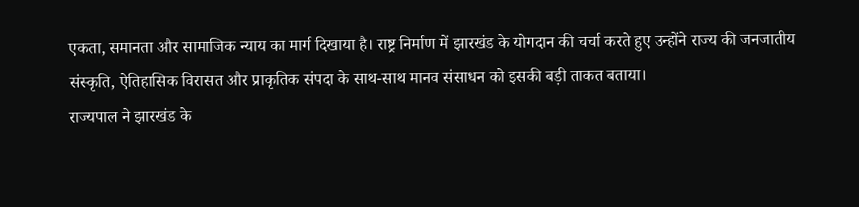एकता, समानता और सामाजिक न्याय का मार्ग दिखाया है। राष्ट्र निर्माण में झारखंड के योगदान की चर्चा करते हुए उन्होंने राज्य की जनजातीय संस्कृति, ऐतिहासिक विरासत और प्राकृतिक संपदा के साथ-साथ मानव संसाधन को इसकी बड़ी ताकत बताया।
राज्यपाल ने झारखंड के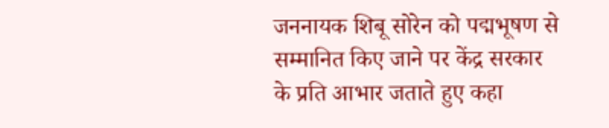जननायक शिबू सोरेन को पद्मभूषण से सम्मानित किए जाने पर केंद्र सरकार के प्रति आभार जताते हुए कहा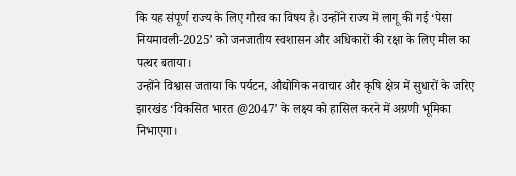कि यह संपूर्ण राज्य के लिए गौरव का विषय है। उन्होंने राज्य में लागू की गई ‘पेसा नियमावली-2025’ को जनजातीय स्वशासन और अधिकारों की रक्षा के लिए मील का पत्थर बताया।
उन्होंने विश्वास जताया कि पर्यटन, औद्योगिक नवाचार और कृषि क्षेत्र में सुधारों के जरिए झारखंड ‘विकसित भारत @2047’ के लक्ष्य को हासिल करने में अग्रणी भूमिका निभाएगा।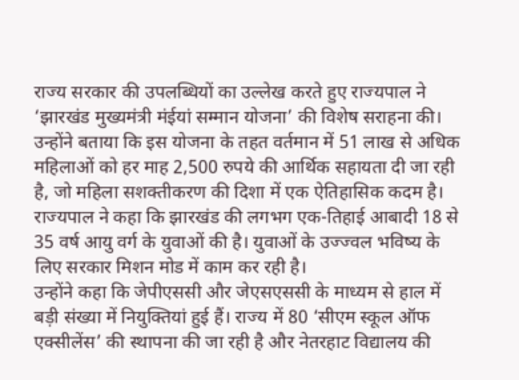राज्य सरकार की उपलब्धियों का उल्लेख करते हुए राज्यपाल ने ‘झारखंड मुख्यमंत्री मंईयां सम्मान योजना’ की विशेष सराहना की।
उन्होंने बताया कि इस योजना के तहत वर्तमान में 51 लाख से अधिक महिलाओं को हर माह 2,500 रुपये की आर्थिक सहायता दी जा रही है, जो महिला सशक्तीकरण की दिशा में एक ऐतिहासिक कदम है। राज्यपाल ने कहा कि झारखंड की लगभग एक-तिहाई आबादी 18 से 35 वर्ष आयु वर्ग के युवाओं की है। युवाओं के उज्ज्वल भविष्य के लिए सरकार मिशन मोड में काम कर रही है।
उन्होंने कहा कि जेपीएससी और जेएसएससी के माध्यम से हाल में बड़ी संख्या में नियुक्तियां हुई हैं। राज्य में 80 ‘सीएम स्कूल ऑफ एक्सीलेंस’ की स्थापना की जा रही है और नेतरहाट विद्यालय की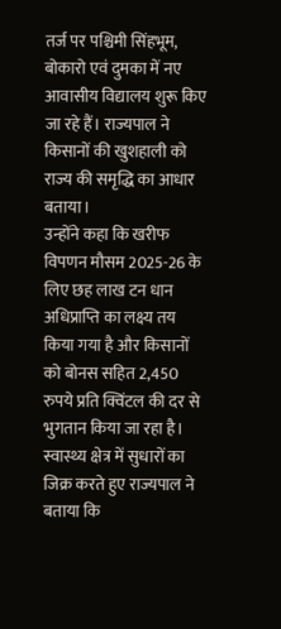तर्ज पर पश्चिमी सिंहभूम, बोकारो एवं दुमका में नए आवासीय विद्यालय शुरू किए जा रहे हैं। राज्यपाल ने किसानों की खुशहाली को राज्य की समृद्धि का आधार बताया।
उन्होंने कहा कि खरीफ विपणन मौसम 2025-26 के लिए छह लाख टन धान अधिप्राप्ति का लक्ष्य तय किया गया है और किसानों को बोनस सहित 2,450 रुपये प्रति क्विंटल की दर से भुगतान किया जा रहा है। स्वास्थ्य क्षेत्र में सुधारों का जिक्र करते हुए राज्यपाल ने बताया कि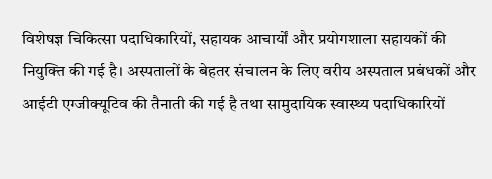विशेषज्ञ चिकित्सा पदाधिकारियों, सहायक आचार्यों और प्रयोगशाला सहायकों की नियुक्ति की गई है। अस्पतालों के बेहतर संचालन के लिए वरीय अस्पताल प्रबंधकों और आईटी एग्जीक्यूटिव की तैनाती की गई है तथा सामुदायिक स्वास्थ्य पदाधिकारियों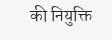की नियुक्ति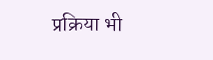प्रक्रिया भी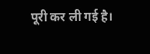पूरी कर ली गई है।